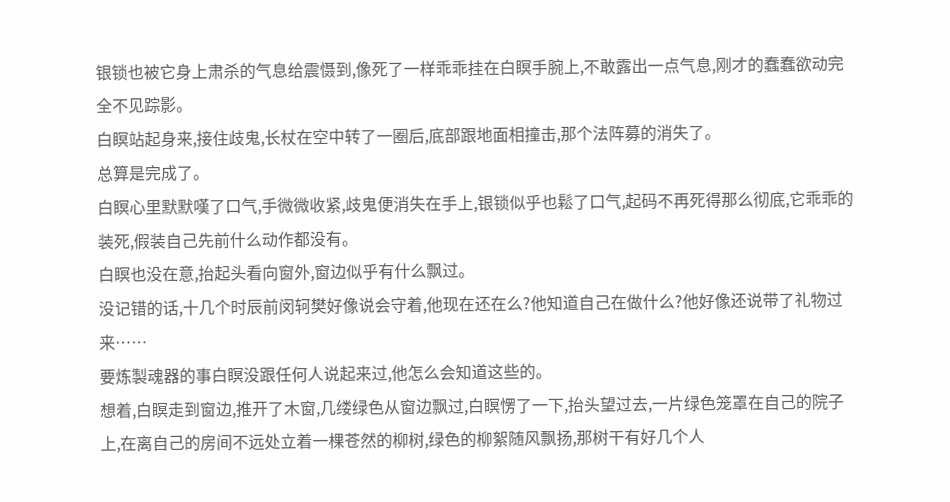银锁也被它身上肃杀的气息给震慑到,像死了一样乖乖挂在白瞑手腕上,不敢露出一点气息,刚才的蠢蠢欲动完全不见踪影。
白瞑站起身来,接住歧鬼,长杖在空中转了一圈后,底部跟地面相撞击,那个法阵募的消失了。
总算是完成了。
白瞑心里默默嘆了口气,手微微收紧,歧鬼便消失在手上,银锁似乎也鬆了口气,起码不再死得那么彻底,它乖乖的装死,假装自己先前什么动作都没有。
白瞑也没在意,抬起头看向窗外,窗边似乎有什么飘过。
没记错的话,十几个时辰前闵轲樊好像说会守着,他现在还在么?他知道自己在做什么?他好像还说带了礼物过来……
要炼製魂器的事白瞑没跟任何人说起来过,他怎么会知道这些的。
想着,白瞑走到窗边,推开了木窗,几缕绿色从窗边飘过,白瞑愣了一下,抬头望过去,一片绿色笼罩在自己的院子上,在离自己的房间不远处立着一棵苍然的柳树,绿色的柳絮随风飘扬,那树干有好几个人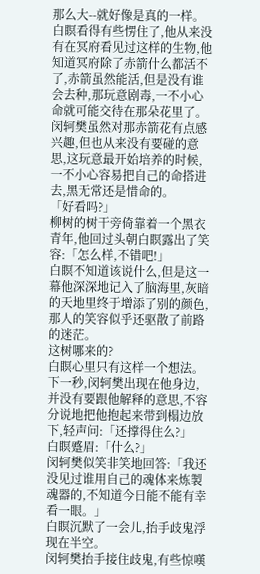那么大--就好像是真的一样。
白瞑看得有些愣住了,他从来没有在冥府看见过这样的生物,他知道冥府除了赤箭什么都活不了,赤箭虽然能活,但是没有谁会去种,那玩意剧毒,一不小心命就可能交待在那朵花里了。
闵轲樊虽然对那赤箭花有点感兴趣,但也从来没有要碰的意思,这玩意最开始培养的时候,一不小心容易把自己的命搭进去,黑无常还是惜命的。
「好看吗?」
柳树的树干旁倚靠着一个黑衣青年,他回过头朝白瞑露出了笑容:「怎么样,不错吧!」
白瞑不知道该说什么,但是这一幕他深深地记入了脑海里,灰暗的天地里终于增添了别的颜色,那人的笑容似乎还驱散了前路的迷茫。
这树哪来的?
白瞑心里只有这样一个想法。
下一秒,闵轲樊出现在他身边,并没有要跟他解释的意思,不容分说地把他抱起来带到榻边放下,轻声问:「还撑得住么?」
白瞑蹙眉:「什么?」
闵轲樊似笑非笑地回答:「我还没见过谁用自己的魂体来炼製魂器的,不知道今日能不能有幸看一眼。」
白瞑沉默了一会儿,抬手歧鬼浮现在半空。
闵轲樊抬手接住歧鬼,有些惊嘆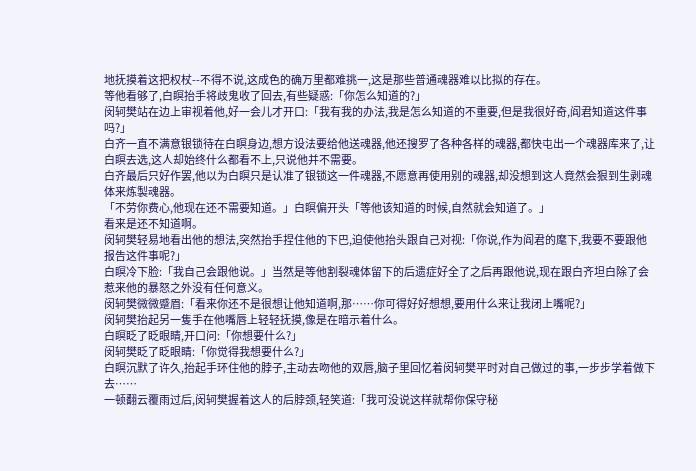地抚摸着这把权杖--不得不说,这成色的确万里都难挑一,这是那些普通魂器难以比拟的存在。
等他看够了,白瞑抬手将歧鬼收了回去,有些疑惑:「你怎么知道的?」
闵轲樊站在边上审视着他,好一会儿才开口:「我有我的办法,我是怎么知道的不重要,但是我很好奇,阎君知道这件事吗?」
白齐一直不满意银锁待在白瞑身边,想方设法要给他送魂器,他还搜罗了各种各样的魂器,都快屯出一个魂器库来了,让白瞑去选,这人却始终什么都看不上,只说他并不需要。
白齐最后只好作罢,他以为白瞑只是认准了银锁这一件魂器,不愿意再使用别的魂器,却没想到这人竟然会狠到生剥魂体来炼製魂器。
「不劳你费心,他现在还不需要知道。」白瞑偏开头「等他该知道的时候,自然就会知道了。」
看来是还不知道啊。
闵轲樊轻易地看出他的想法,突然抬手捏住他的下巴,迫使他抬头跟自己对视:「你说,作为阎君的麾下,我要不要跟他报告这件事呢?」
白瞑冷下脸:「我自己会跟他说。」当然是等他割裂魂体留下的后遗症好全了之后再跟他说,现在跟白齐坦白除了会惹来他的暴怒之外没有任何意义。
闵轲樊微微蹙眉:「看来你还不是很想让他知道啊,那……你可得好好想想,要用什么来让我闭上嘴呢?」
闵轲樊抬起另一隻手在他嘴唇上轻轻抚摸,像是在暗示着什么。
白瞑眨了眨眼睛,开口问:「你想要什么?」
闵轲樊眨了眨眼睛:「你觉得我想要什么?」
白瞑沉默了许久,抬起手环住他的脖子,主动去吻他的双唇,脑子里回忆着闵轲樊平时对自己做过的事,一步步学着做下去……
一顿翻云覆雨过后,闵轲樊握着这人的后脖颈,轻笑道:「我可没说这样就帮你保守秘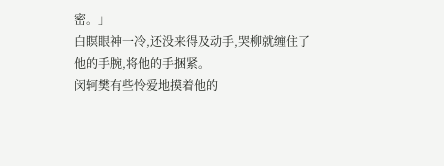密。」
白瞑眼神一冷,还没来得及动手,哭柳就缠住了他的手腕,将他的手捆紧。
闵轲樊有些怜爱地摸着他的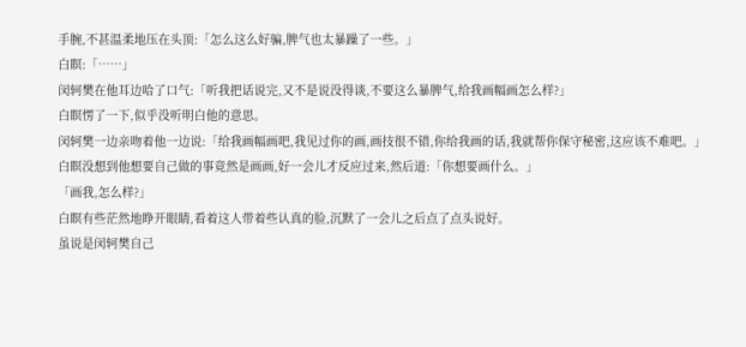手腕,不甚温柔地压在头顶:「怎么这么好骗,脾气也太暴躁了一些。」
白瞑:「……」
闵轲樊在他耳边哈了口气:「听我把话说完,又不是说没得谈,不要这么暴脾气,给我画幅画怎么样?」
白瞑愣了一下,似乎没听明白他的意思。
闵轲樊一边亲吻着他一边说:「给我画幅画吧,我见过你的画,画技很不错,你给我画的话,我就帮你保守秘密,这应该不难吧。」
白瞑没想到他想要自己做的事竟然是画画,好一会儿才反应过来,然后道:「你想要画什么。」
「画我,怎么样?」
白瞑有些茫然地睁开眼睛,看着这人带着些认真的脸,沉默了一会儿之后点了点头说好。
虽说是闵轲樊自己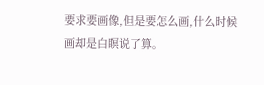要求要画像,但是要怎么画,什么时候画却是白瞑说了算。